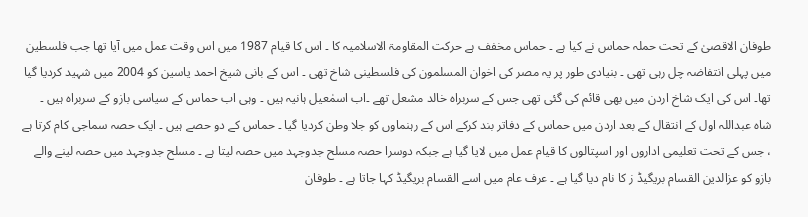طوفان الاقصیٰ کے تحت حملہ حماس نے کیا ہے ۔ حماس مخفف ہے حرکت المقاومۃ الاسلامیہ کا ۔ اس کا قیام 1987 میں اس وقت عمل میں آیا تھا جب فلسطین میں پہلی انتفاضہ چل رہی تھی ۔ بنیادی طور پر یہ مصر کی اخوان المسلمون کی فلسطینی شاخ تھی ۔ اس کے بانی شیخ احمد یاسین کو 2004 میں شہید کردیا گیا تھا۔ اس کی ایک شاخ اردن میں بھی قائم کی گئی تھی جس کے سربراہ خالد مشعل تھے ۔اب اسمٰعیل ہانیہ ہیں ۔ وہی اب حماس کے سیاسی بازو کے سربراہ ہیں ۔ شاہ عبداللہ اول کے انتقال کے بعد اردن میں حماس کے دفاتر بند کرکے اس کے رہنماوں کو جلا وطن کردیا گیا ۔ حماس کے دو حصے ہیں ۔ ایک حصہ سماجی کام کرتا ہے ، جس کے تحت تعلیمی اداروں اور اسپتالوں کا قیام عمل میں لایا گیا ہے جبکہ دوسرا حصہ مسلح جدوجہد میں حصہ لیتا ہے ۔ مسلح جدوجہد میں حصہ لینے والے بازو کو عزالدین القسام بریگیڈ ز کا نام دیا گیا ہے ۔ عرف عام میں اسے القسام بریگیڈ کہا جاتا ہے ۔ طوفان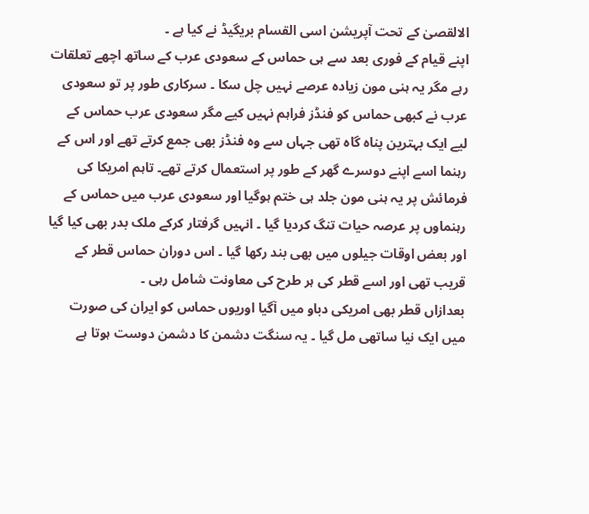الالقصیٰ کے تحت آپریشن اسی القسام بریگیڈ نے کیا ہے ۔
اپنے قیام کے فوری بعد سے ہی حماس کے سعودی عرب کے ساتھ اچھے تعلقات رہے مگر یہ ہنی مون زیادہ عرصے نہیں چل سکا ۔ سرکاری طور پر تو سعودی عرب نے کبھی حماس کو فنڈز فراہم نہیں کیے مگر سعودی عرب حماس کے لیے ایک بہترین پناہ گاہ تھی جہاں سے وہ فنڈز بھی جمع کرتے تھے اور اس کے رہنما اسے اپنے دوسرے گھر کے طور پر استعمال کرتے تھے۔ تاہم امریکا کی فرمائش پر یہ ہنی مون جلد ہی ختم ہوگیا اور سعودی عرب میں حماس کے رہنماوں پر عرصہ حیات تنگ کردیا گیا ۔ انہیں گرفتار کرکے ملک بدر بھی کیا گیا اور بعض اوقات جیلوں میں بھی بند رکھا گیا ۔ اس دوران حماس قطر کے قریب تھی اور اسے قطر کی ہر طرح کی معاونت شامل رہی ۔
بعدازاں قطر بھی امریکی دباو میں آگیا اوریوں حماس کو ایران کی صورت میں ایک نیا ساتھی مل گیا ۔ یہ سنگت دشمن کا دشمن دوست ہوتا ہے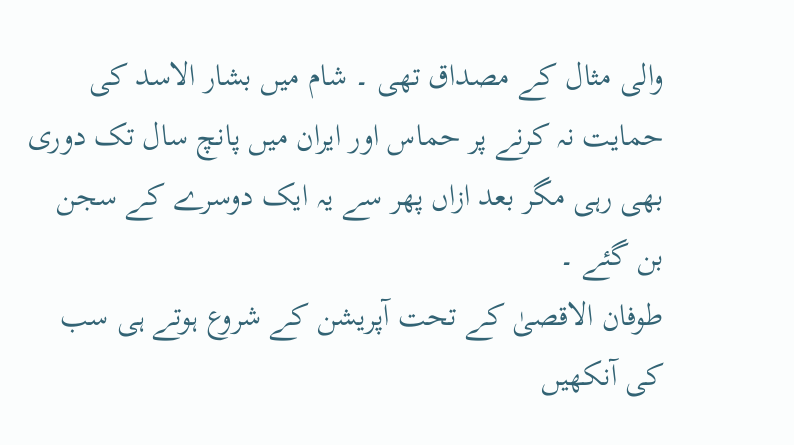والی مثال کے مصداق تھی ۔ شام میں بشار الاسد کی حمایت نہ کرنے پر حماس اور ایران میں پانچ سال تک دوری بھی رہی مگر بعد ازاں پھر سے یہ ایک دوسرے کے سجن بن گئے ۔
طوفان الاقصیٰ کے تحت آپریشن کے شروع ہوتے ہی سب کی آنکھیں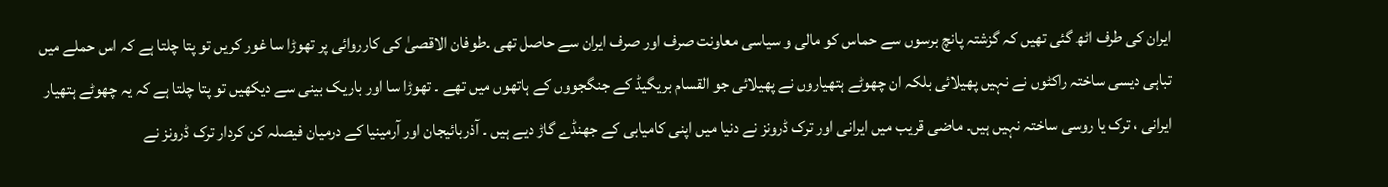ایران کی طرف اٹھ گئی تھیں کہ گزشتہ پانچ برسوں سے حماس کو مالی و سیاسی معاونت صرف اور صرف ایران سے حاصل تھی ۔طوفان الاقصیٰ کی کارروائی پر تھوڑا سا غور کریں تو پتا چلتا ہے کہ اس حملے میں تباہی دیسی ساختہ راکٹوں نے نہیں پھیلائی بلکہ ان چھوٹے ہتھیاروں نے پھیلائی جو القسام بریگیڈ کے جنگجووں کے ہاتھوں میں تھے ۔ تھوڑا سا اور باریک بینی سے دیکھیں تو پتا چلتا ہے کہ یہ چھوٹے ہتھیار ایرانی ، ترک یا روسی ساختہ نہیں ہیں۔ ماضی قریب میں ایرانی اور ترک ڈرونز نے دنیا میں اپنی کامیابی کے جھنڈے گاڑ دیے ہیں ۔ آذربائیجان اور آرمینیا کے درمیان فیصلہ کن کردار ترک ڈرونز نے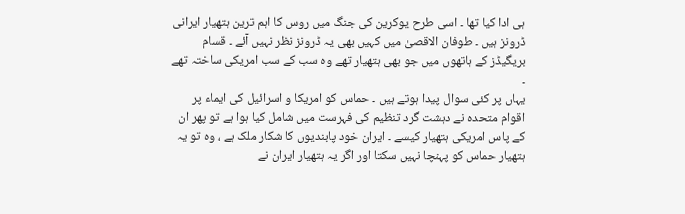ہی ادا کیا تھا ۔ اسی طرح یوکرین کی جنگ میں روس کا اہم ترین ہتھیار ایرانی ڈرونز ہیں ۔ طوفان الاقصیٰ میں کہیں بھی یہ ڈرونز نظر نہیں آئے ۔ قسام بریگیڈز کے ہاتھوں میں جو بھی ہتھیار تھے وہ سب کے سب امریکی ساختہ تھے ۔
یہاں پر کئی سوال پیدا ہوتے ہیں ۔ حماس کو امریکا و اسرائیل کی ایماء پر اقوام متحدہ نے دہشت گرد تنظیم کی فہرست میں شامل کیا ہوا ہے تو پھر ان کے پاس امریکی ہتھیار کیسے ۔ ایران خود پابندیوں کا شکار ملک ہے ، وہ تو یہ ہتھیار حماس کو پہنچا نہیں سکتا اور اگر یہ ہتھیار ایران نے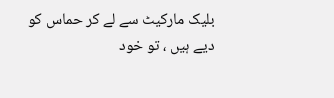بلیک مارکیٹ سے لے کر حماس کو دیے ہیں ، تو خود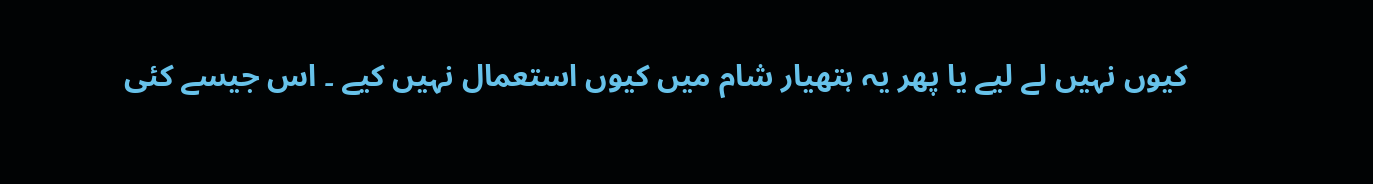کیوں نہیں لے لیے یا پھر یہ ہتھیار شام میں کیوں استعمال نہیں کیے ۔ اس جیسے کئی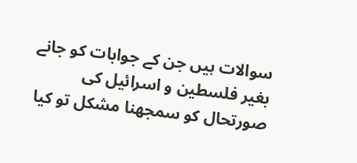سوالات ہیں جن کے جوابات کو جانے بغیر فلسطین و اسرائیل کی صورتحال کو سمجھنا مشکل تو کیا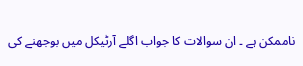ناممکن ہے ۔ ان سوالات کا جواب اگلے آرٹیکل میں بوجھنے کی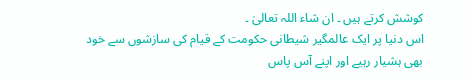کوشش کرتے ہیں ۔ ان شاء اللہ تعالیٰ ۔
اس دنیا پر ایک عالمگیر شیطانی حکومت کے قیام کی سازشوں سے خود بھی ہشیار رہیے اور اپنے آس پاس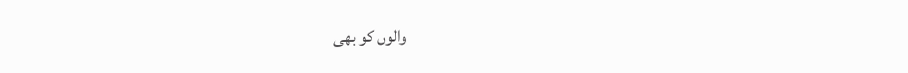والوں کو بھی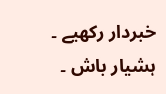خبردار رکھیے ۔ ہشیار باش ۔